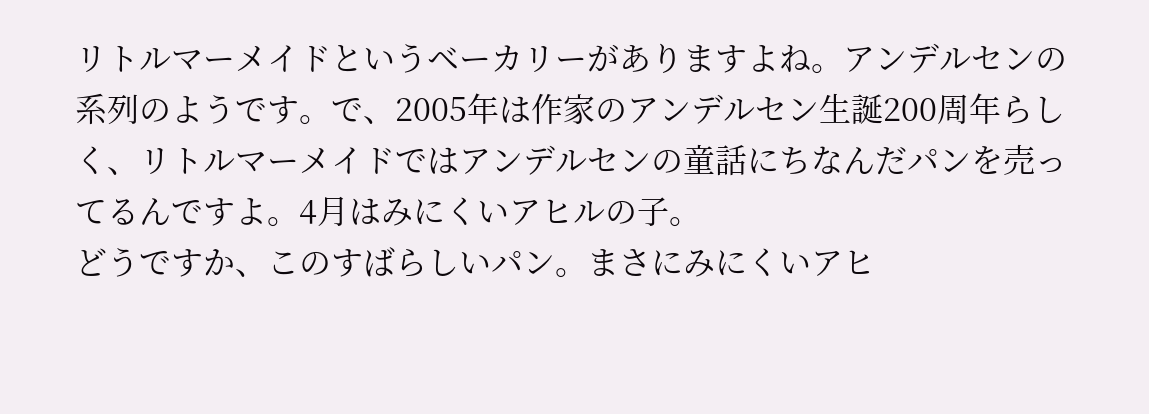リトルマーメイドというベーカリーがありますよね。アンデルセンの系列のようです。で、2005年は作家のアンデルセン生誕200周年らしく、リトルマーメイドではアンデルセンの童話にちなんだパンを売ってるんですよ。4月はみにくいアヒルの子。
どうですか、このすばらしいパン。まさにみにくいアヒ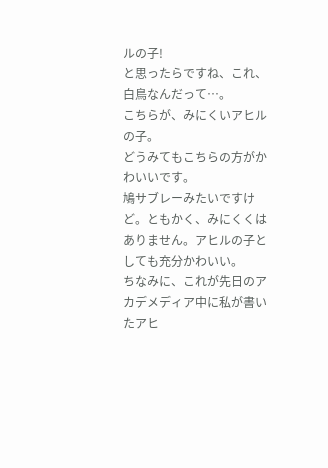ルの子!
と思ったらですね、これ、白鳥なんだって…。
こちらが、みにくいアヒルの子。
どうみてもこちらの方がかわいいです。
鳩サブレーみたいですけど。ともかく、みにくくはありません。アヒルの子としても充分かわいい。
ちなみに、これが先日のアカデメディア中に私が書いたアヒ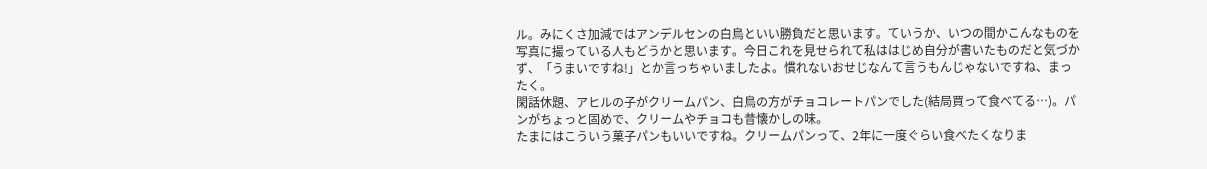ル。みにくさ加減ではアンデルセンの白鳥といい勝負だと思います。ていうか、いつの間かこんなものを写真に撮っている人もどうかと思います。今日これを見せられて私ははじめ自分が書いたものだと気づかず、「うまいですね!」とか言っちゃいましたよ。慣れないおせじなんて言うもんじゃないですね、まったく。
閑話休題、アヒルの子がクリームパン、白鳥の方がチョコレートパンでした(結局買って食べてる…)。パンがちょっと固めで、クリームやチョコも昔懐かしの味。
たまにはこういう菓子パンもいいですね。クリームパンって、2年に一度ぐらい食べたくなりま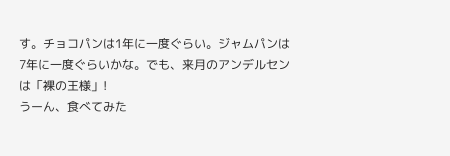す。チョコパンは1年に一度ぐらい。ジャムパンは7年に一度ぐらいかな。でも、来月のアンデルセンは「裸の王様」!
うーん、食べてみた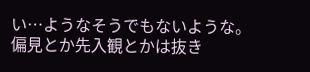い…ようなそうでもないような。
偏見とか先入観とかは抜き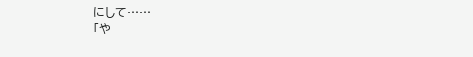にして……
「や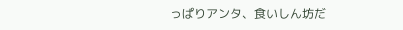っぱりアンタ、食いしん坊だ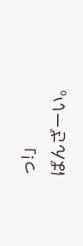っ!」
ばんざーい。